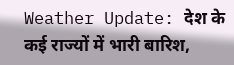Weather Update: देश के कई राज्यों में भारी बारिश,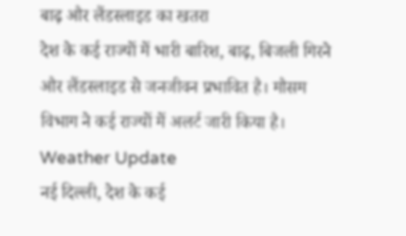बाढ़ और लैंडस्लाइड का खतरा
देश के कई राज्यों में भारी बारिश, बाढ़, बिजली गिरने और लैंडस्लाइड से जनजीवन प्रभावित है। मौसम विभाग ने कई राज्यों में अलर्ट जारी किया है।
Weather Update
नई दिल्ली, देश के कई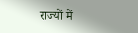राज्यों में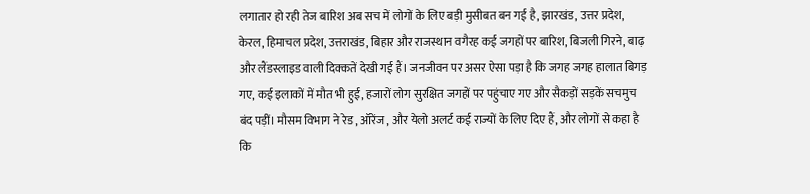लगातार हो रही तेज बारिश अब सच में लोगों के लिए बड़ी मुसीबत बन गई है, झारखंड, उत्तर प्रदेश, केरल, हिमाचल प्रदेश, उत्तराखंड, बिहार और राजस्थान वगैरह कई जगहों पर बारिश, बिजली गिरने, बाढ़ और लैंडस्लाइड वाली दिक्कतें देखी गई हैं। जनजीवन पर असर ऐसा पड़ा है कि जगह जगह हालात बिगड़ गए, कई इलाकों में मौत भी हुई, हजारों लोग सुरक्षित जगहों पर पहुंचाए गए और सैकड़ों सड़कें सचमुच बंद पड़ीं। मौसम विभाग ने रेड , ऑरेंज , और येलो अलर्ट कई राज्यों के लिए दिए हैं, और लोगों से कहा है कि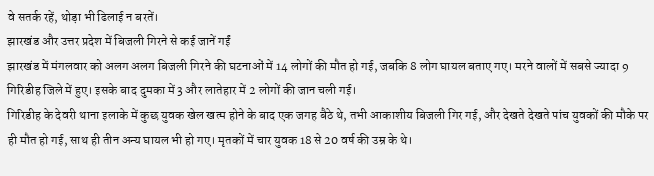वे सतर्क रहें, थोड़ा भी ढिलाई न बरतें।
झारखंड और उत्तर प्रदेश में बिजली गिरने से कई जानें गईं
झारखंड में मंगलवार को अलग अलग बिजली गिरने की घटनाओं में 14 लोगों की मौत हो गई, जबकि 8 लोग घायल बताए गए। मरने वालों में सबसे ज्यादा 9 गिरिडीह जिले में हुए। इसके बाद दुमका में 3 और लातेहार में 2 लोगों की जान चली गई।
गिरिडीह के देवरी थाना इलाके में कुछ युवक खेल खत्म होने के बाद एक जगह बैठे थे, तभी आकाशीय बिजली गिर गई, और देखते देखते पांच युवकों की मौके पर ही मौत हो गई, साथ ही तीन अन्य घायल भी हो गए। मृतकों में चार युवक 18 से 20 वर्ष की उम्र के थे।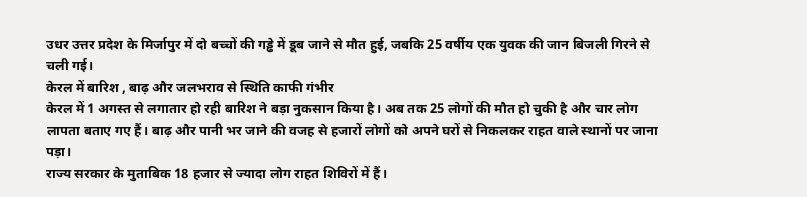उधर उत्तर प्रदेश के मिर्जापुर में दो बच्चों की गड्ढे में डूब जाने से मौत हुई, जबकि 25 वर्षीय एक युवक की जान बिजली गिरने से चली गई।
केरल में बारिश , बाढ़ और जलभराव से स्थिति काफी गंभीर
केरल में 1 अगस्त से लगातार हो रही बारिश ने बड़ा नुकसान किया है। अब तक 25 लोगों की मौत हो चुकी है और चार लोग लापता बताए गए हैं। बाढ़ और पानी भर जाने की वजह से हजारों लोगों को अपने घरों से निकलकर राहत वाले स्थानों पर जाना पड़ा।
राज्य सरकार के मुताबिक 18 हजार से ज्यादा लोग राहत शिविरों में हैं।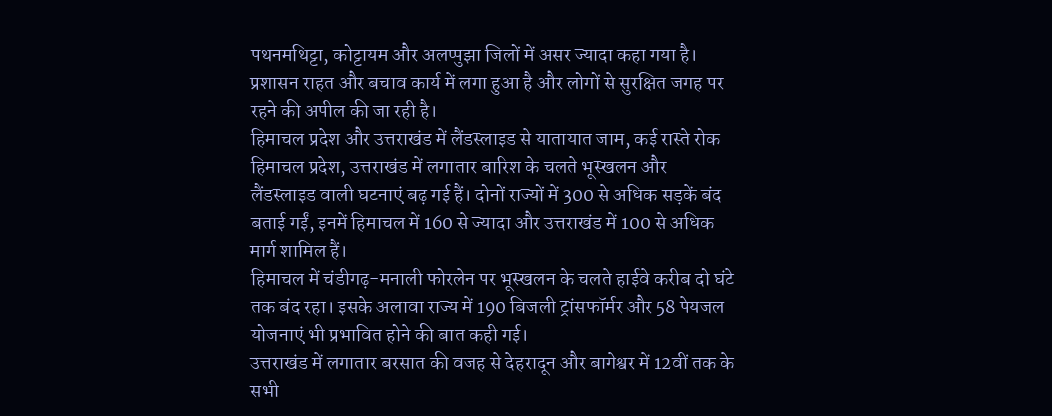पथनमथिट्टा, कोट्टायम और अलप्पुझा जिलों में असर ज्यादा कहा गया है। प्रशासन राहत और बचाव कार्य में लगा हुआ है और लोगों से सुरक्षित जगह पर रहने की अपील की जा रही है।
हिमाचल प्रदेश और उत्तराखंड में लैंडस्लाइड से यातायात जाम, कई रास्ते रोक
हिमाचल प्रदेश, उत्तराखंड में लगातार बारिश के चलते भूस्खलन और लैंडस्लाइड वाली घटनाएं बढ़ गई हैं। दोनों राज्यों में 300 से अधिक सड़कें बंद बताई गईं, इनमें हिमाचल में 160 से ज्यादा और उत्तराखंड में 100 से अधिक मार्ग शामिल हैं।
हिमाचल में चंडीगढ़-मनाली फोरलेन पर भूस्खलन के चलते हाईवे करीब दो घंटे तक बंद रहा। इसके अलावा राज्य में 190 बिजली ट्रांसफॉर्मर और 58 पेयजल योजनाएं भी प्रभावित होने की बात कही गई।
उत्तराखंड में लगातार बरसात की वजह से देहरादून और बागेश्वर में 12वीं तक के सभी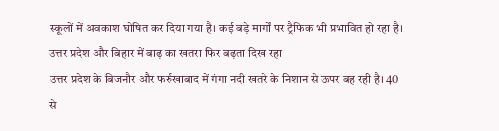स्कूलों में अवकाश घोषित कर दिया गया है। कई बड़े मार्गों पर ट्रैफिक भी प्रभावित हो रहा है।
उत्तर प्रदेश और बिहार में बाढ़ का खतरा फिर बढ़ता दिख रहा
उत्तर प्रदेश के बिजनौर और फर्रुखाबाद में गंगा नदी खतरे के निशान से ऊपर बह रही है। 40 से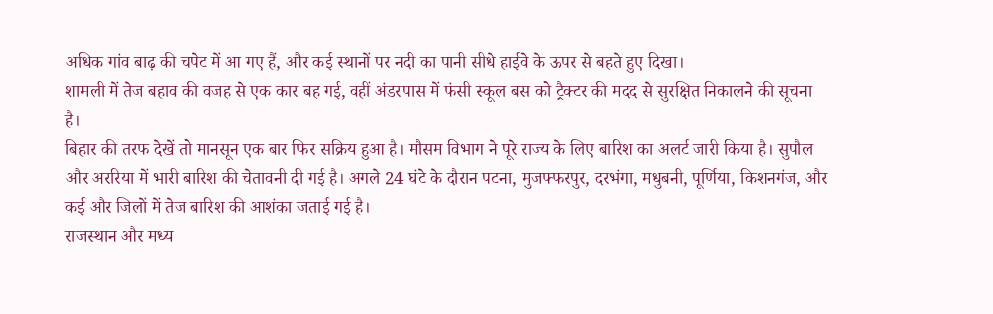अधिक गांव बाढ़ की चपेट में आ गए हैं, और कई स्थानों पर नदी का पानी सीधे हाईवे के ऊपर से बहते हुए दिखा।
शामली में तेज बहाव की वजह से एक कार बह गई, वहीं अंडरपास में फंसी स्कूल बस को ट्रैक्टर की मदद से सुरक्षित निकालने की सूचना है।
बिहार की तरफ देखें तो मानसून एक बार फिर सक्रिय हुआ है। मौसम विभाग ने पूरे राज्य के लिए बारिश का अलर्ट जारी किया है। सुपौल और अररिया में भारी बारिश की चेतावनी दी गई है। अगले 24 घंटे के दौरान पटना, मुजफ्फरपुर, दरभंगा, मधुबनी, पूर्णिया, किशनगंज, और कई और जिलों में तेज बारिश की आशंका जताई गई है।
राजस्थान और मध्य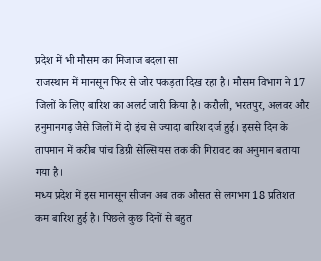प्रदेश में भी मौसम का मिजाज बदला सा
राजस्थान में मानसून फिर से जोर पकड़ता दिख रहा है। मौसम विभाग ने 17 जिलों के लिए बारिश का अलर्ट जारी किया है। करौली, भरतपुर, अलवर और हनुमानगढ़ जैसे जिलों में दो इंच से ज्यादा बारिश दर्ज हुई। इससे दिन के तापमान में करीब पांच डिग्री सेल्सियस तक की गिरावट का अनुमान बताया गया है।
मध्य प्रदेश में इस मानसून सीजन अब तक औसत से लगभग 18 प्रतिशत कम बारिश हुई है। पिछले कुछ दिनों से बहुत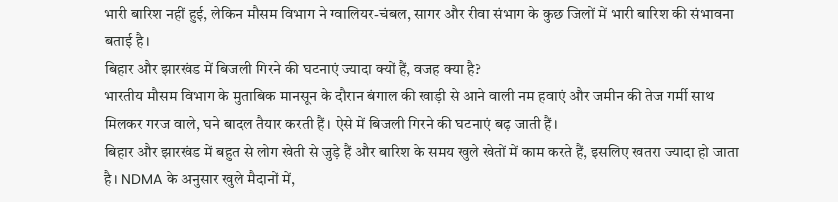भारी बारिश नहीं हुई, लेकिन मौसम विभाग ने ग्वालियर-चंबल, सागर और रीवा संभाग के कुछ जिलों में भारी बारिश की संभावना बताई है।
बिहार और झारखंड में बिजली गिरने की घटनाएं ज्यादा क्यों हैं, वजह क्या है?
भारतीय मौसम विभाग के मुताबिक मानसून के दौरान बंगाल की खाड़ी से आने वाली नम हवाएं और जमीन की तेज गर्मी साथ मिलकर गरज वाले, घने बादल तैयार करती हैं। ऐसे में बिजली गिरने की घटनाएं बढ़ जाती हैं।
बिहार और झारखंड में बहुत से लोग खेती से जुड़े हैं और बारिश के समय खुले खेतों में काम करते हैं, इसलिए खतरा ज्यादा हो जाता है। NDMA के अनुसार खुले मैदानों में,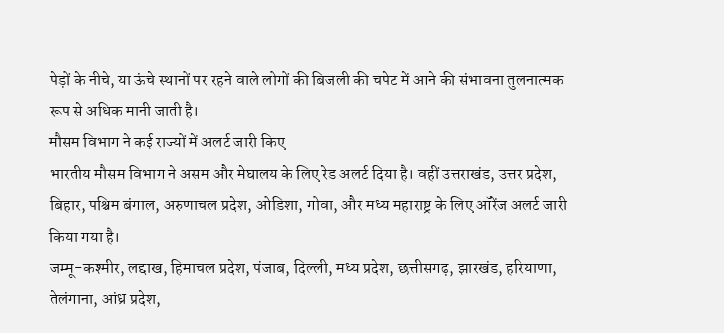पेड़ों के नीचे, या ऊंचे स्थानों पर रहने वाले लोगों की बिजली की चपेट में आने की संभावना तुलनात्मक रूप से अधिक मानी जाती है।
मौसम विभाग ने कई राज्यों में अलर्ट जारी किए
भारतीय मौसम विभाग ने असम और मेघालय के लिए रेड अलर्ट दिया है। वहीं उत्तराखंड, उत्तर प्रदेश, बिहार, पश्चिम बंगाल, अरुणाचल प्रदेश, ओडिशा, गोवा, और मध्य महाराष्ट्र के लिए ऑरेंज अलर्ट जारी किया गया है।
जम्मू-कश्मीर, लद्दाख, हिमाचल प्रदेश, पंजाब, दिल्ली, मध्य प्रदेश, छत्तीसगढ़, झारखंड, हरियाणा, तेलंगाना, आंध्र प्रदेश,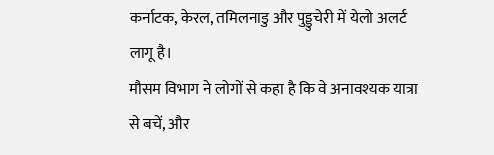कर्नाटक, केरल, तमिलनाडु और पुड्डुचेरी में येलो अलर्ट लागू है।
मौसम विभाग ने लोगों से कहा है कि वे अनावश्यक यात्रा से बचें, और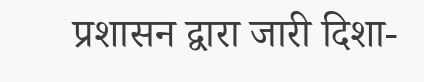प्रशासन द्वारा जारी दिशा-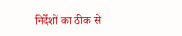निर्देशों का ठीक से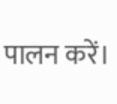पालन करें।